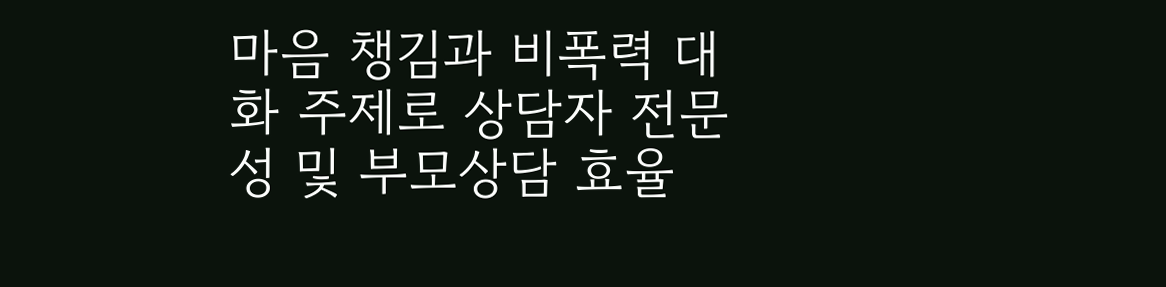마음 챙김과 비폭력 대화 주제로 상담자 전문성 및 부모상담 효율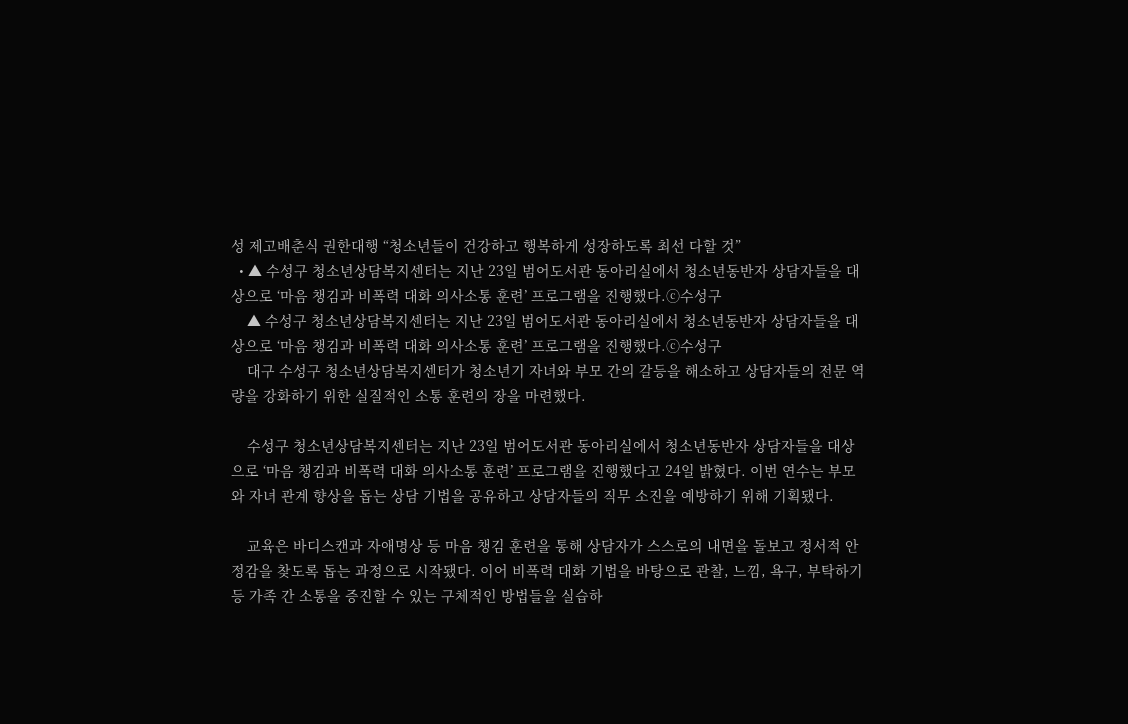성 제고배춘식 권한대행 “청소년들이 건강하고 행복하게 성장하도록 최선 다할 것”
  • ▲ 수성구 청소년상담복지센터는 지난 23일 범어도서관 동아리실에서 청소년동반자 상담자들을 대상으로 ‘마음 챙김과 비폭력 대화 의사소통 훈련’ 프로그램을 진행했다.ⓒ수성구
    ▲ 수성구 청소년상담복지센터는 지난 23일 범어도서관 동아리실에서 청소년동반자 상담자들을 대상으로 ‘마음 챙김과 비폭력 대화 의사소통 훈련’ 프로그램을 진행했다.ⓒ수성구
    대구 수성구 청소년상담복지센터가 청소년기 자녀와 부모 간의 갈등을 해소하고 상담자들의 전문 역량을 강화하기 위한 실질적인 소통 훈련의 장을 마련했다.

    수성구 청소년상담복지센터는 지난 23일 범어도서관 동아리실에서 청소년동반자 상담자들을 대상으로 ‘마음 챙김과 비폭력 대화 의사소통 훈련’ 프로그램을 진행했다고 24일 밝혔다. 이번 연수는 부모와 자녀 관계 향상을 돕는 상담 기법을 공유하고 상담자들의 직무 소진을 예방하기 위해 기획됐다.

    교육은 바디스캔과 자애명상 등 마음 챙김 훈련을 통해 상담자가 스스로의 내면을 돌보고 정서적 안정감을 찾도록 돕는 과정으로 시작됐다. 이어 비폭력 대화 기법을 바탕으로 관찰, 느낌, 욕구, 부탁하기 등 가족 간 소통을 증진할 수 있는 구체적인 방법들을 실습하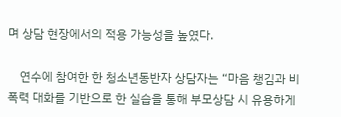며 상담 현장에서의 적용 가능성을 높였다.

    연수에 참여한 한 청소년동반자 상담자는 “마음 챙김과 비폭력 대화를 기반으로 한 실습을 통해 부모상담 시 유용하게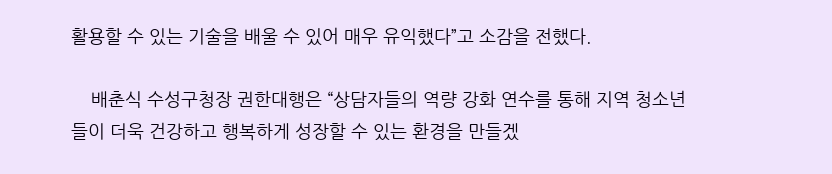활용할 수 있는 기술을 배울 수 있어 매우 유익했다”고 소감을 전했다.

    배춘식 수성구청장 권한대행은 “상담자들의 역량 강화 연수를 통해 지역 청소년들이 더욱 건강하고 행복하게 성장할 수 있는 환경을 만들겠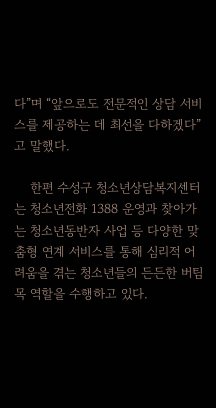다”며 “앞으로도 전문적인 상담 서비스를 제공하는 데 최선을 다하겠다”고 말했다.

    한편 수성구 청소년상담복지센터는 청소년전화 1388 운영과 찾아가는 청소년동반자 사업 등 다양한 맞춤형 연계 서비스를 통해 심리적 어려움을 겪는 청소년들의 든든한 버팀목 역할을 수행하고 있다.